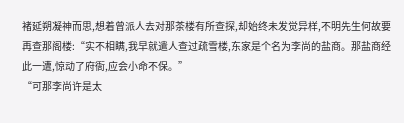褚延朔凝神而思,想着曾派人去对那茶楼有所查探,却始终未发觉异样,不明先生何故要再查那阁楼:“实不相瞒,我早就遣人查过疏雪楼,东家是个名为李尚的盐商。那盐商经此一遭,惊动了府衙,应会小命不保。”
“可那李尚许是太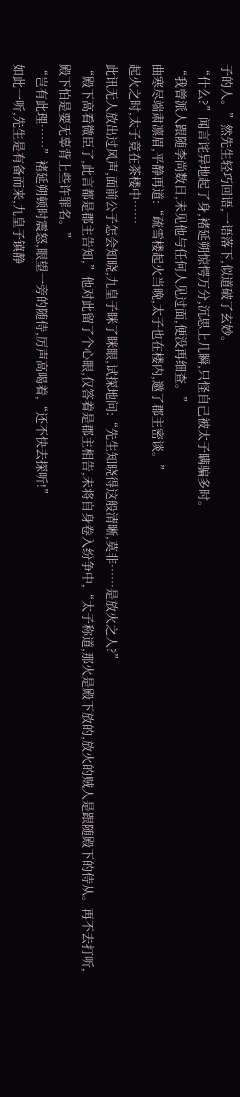子的人。”然先生轻巧回语,一语落下,似道破了玄妙。
“什么?”闻言诧异地起了身,褚延朔惊愕万分,沉思上几瞬,只怪自己被太子瞒骗多时。
“我曾派人跟随李尚数日,未见他与任何人见过面,便没再细查。”
曲寒尽端肃凛眉,平静再道:“疏雪楼起火当晚,太子也在楼内,邀了郡主密谈。”
起火之时,太子竟在茶楼中……
此讯无人放出过风声,面前公子怎会知晓,九皇子眯了眯眼,试探地问:“先生知晓得这般清晰,莫非……是放火之人?”
“殿下高看微臣了,此言都是郡主告知,”他对此留了个心眼,仅答着是郡主相告,未将自身卷入纷争中,“太子称道,那火是殿下放的,放火的贼人是跟随殿下的侍从。再不去打听,殿下怕是要无辜背上些许罪名。”
“岂有此理……”褚延朔顿时震怒,眼望一旁的随侍,厉声高喝着,“还不快去探听!”
如此一听,先生是有备而来,九皇子镇静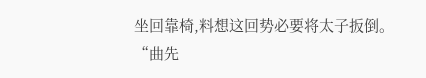坐回靠椅,料想这回势必要将太子扳倒。
“曲先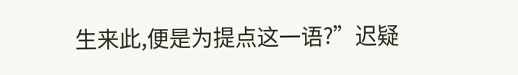生来此,便是为提点这一语?”迟疑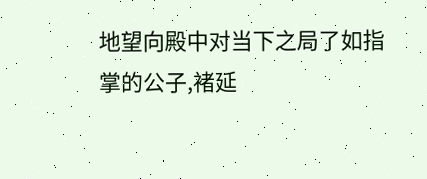地望向殿中对当下之局了如指掌的公子,褚延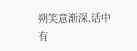朔笑意渐深,话中有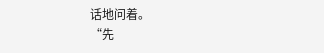话地问着。
“先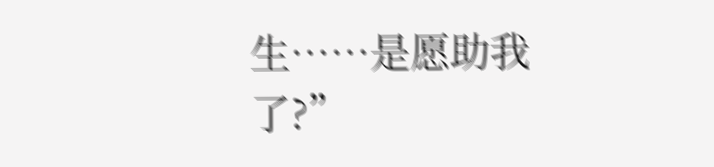生……是愿助我了?”